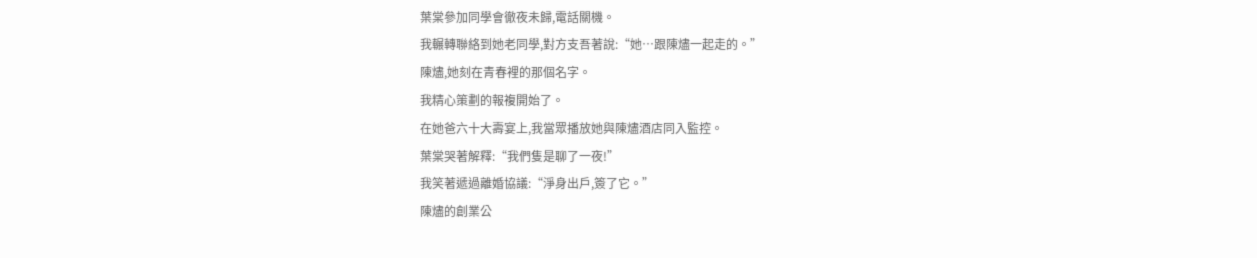葉棠參加同學會徹夜未歸,電話關機。
我輾轉聯絡到她老同學,對方支吾著說:“她…跟陳燼一起走的。”
陳燼,她刻在青春裡的那個名字。
我精心策劃的報複開始了。
在她爸六十大壽宴上,我當眾播放她與陳燼酒店同入監控。
葉棠哭著解釋:“我們隻是聊了一夜!”
我笑著遞過離婚協議:“淨身出戶,簽了它。”
陳燼的創業公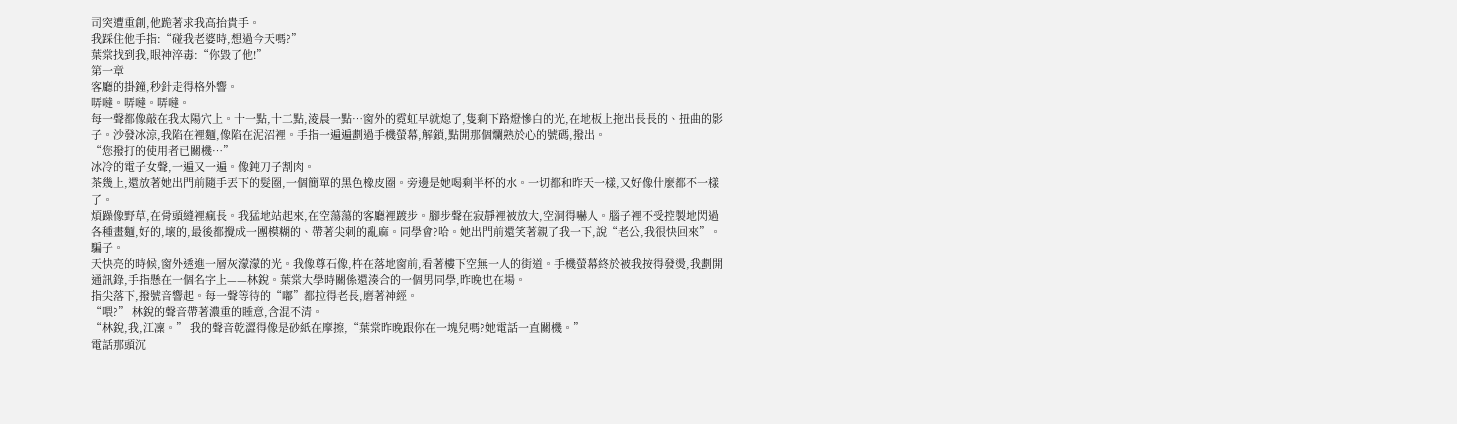司突遭重創,他跪著求我高抬貴手。
我踩住他手指:“碰我老婆時,想過今天嗎?”
葉棠找到我,眼神淬毒:“你毀了他!”
第一章
客廳的掛鐘,秒針走得格外響。
哢噠。哢噠。哢噠。
每一聲都像敲在我太陽穴上。十一點,十二點,淩晨一點…窗外的霓虹早就熄了,隻剩下路燈慘白的光,在地板上拖出長長的、扭曲的影子。沙發冰涼,我陷在裡麵,像陷在泥沼裡。手指一遍遍劃過手機螢幕,解鎖,點開那個爛熟於心的號碼,撥出。
“您撥打的使用者已關機…”
冰冷的電子女聲,一遍又一遍。像鈍刀子割肉。
茶幾上,還放著她出門前隨手丟下的髮圈,一個簡單的黑色橡皮圈。旁邊是她喝剩半杯的水。一切都和昨天一樣,又好像什麼都不一樣了。
煩躁像野草,在骨頭縫裡瘋長。我猛地站起來,在空蕩蕩的客廳裡踱步。腳步聲在寂靜裡被放大,空洞得嚇人。腦子裡不受控製地閃過各種畫麵,好的,壞的,最後都攪成一團模糊的、帶著尖刺的亂麻。同學會?哈。她出門前還笑著親了我一下,說“老公,我很快回來”。
騙子。
天快亮的時候,窗外透進一層灰濛濛的光。我像尊石像,杵在落地窗前,看著樓下空無一人的街道。手機螢幕終於被我按得發燙,我劃開通訊錄,手指懸在一個名字上——林銳。葉棠大學時關係還湊合的一個男同學,昨晚也在場。
指尖落下,撥號音響起。每一聲等待的“嘟”都拉得老長,磨著神經。
“喂?” 林銳的聲音帶著濃重的睡意,含混不清。
“林銳,我,江凜。” 我的聲音乾澀得像是砂紙在摩擦,“葉棠昨晚跟你在一塊兒嗎?她電話一直關機。”
電話那頭沉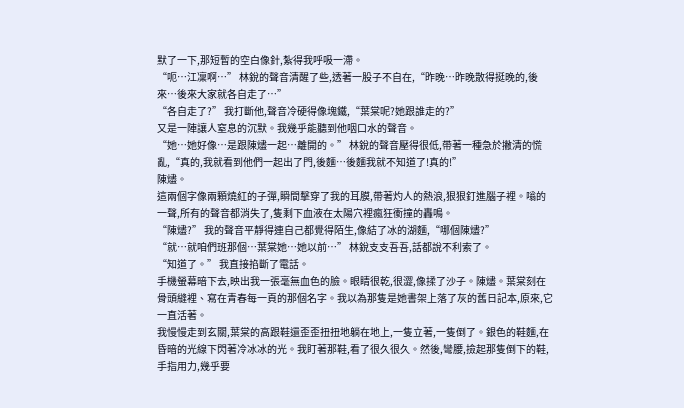默了一下,那短暫的空白像針,紮得我呼吸一滯。
“呃…江凜啊…” 林銳的聲音清醒了些,透著一股子不自在,“昨晚…昨晚散得挺晚的,後來…後來大家就各自走了…”
“各自走了?” 我打斷他,聲音冷硬得像塊鐵,“葉棠呢?她跟誰走的?”
又是一陣讓人窒息的沉默。我幾乎能聽到他咽口水的聲音。
“她…她好像…是跟陳燼一起…離開的。” 林銳的聲音壓得很低,帶著一種急於撇清的慌亂,“真的,我就看到他們一起出了門,後麵…後麵我就不知道了!真的!”
陳燼。
這兩個字像兩顆燒紅的子彈,瞬間擊穿了我的耳膜,帶著灼人的熱浪,狠狠釘進腦子裡。嗡的一聲,所有的聲音都消失了,隻剩下血液在太陽穴裡瘋狂衝撞的轟鳴。
“陳燼?” 我的聲音平靜得連自己都覺得陌生,像結了冰的湖麵,“哪個陳燼?”
“就…就咱們班那個…葉棠她…她以前…” 林銳支支吾吾,話都說不利索了。
“知道了。” 我直接掐斷了電話。
手機螢幕暗下去,映出我一張毫無血色的臉。眼睛很乾,很澀,像揉了沙子。陳燼。葉棠刻在骨頭縫裡、寫在青春每一頁的那個名字。我以為那隻是她書架上落了灰的舊日記本,原來,它一直活著。
我慢慢走到玄關,葉棠的高跟鞋還歪歪扭扭地躺在地上,一隻立著,一隻倒了。銀色的鞋麵,在昏暗的光線下閃著冷冰冰的光。我盯著那鞋,看了很久很久。然後,彎腰,撿起那隻倒下的鞋,手指用力,幾乎要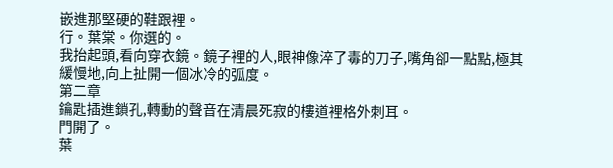嵌進那堅硬的鞋跟裡。
行。葉棠。你選的。
我抬起頭,看向穿衣鏡。鏡子裡的人,眼神像淬了毒的刀子,嘴角卻一點點,極其緩慢地,向上扯開一個冰冷的弧度。
第二章
鑰匙插進鎖孔,轉動的聲音在清晨死寂的樓道裡格外刺耳。
門開了。
葉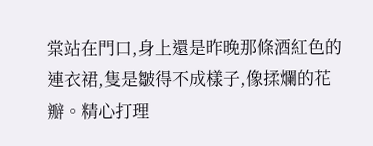棠站在門口,身上還是昨晚那條酒紅色的連衣裙,隻是皺得不成樣子,像揉爛的花瓣。精心打理